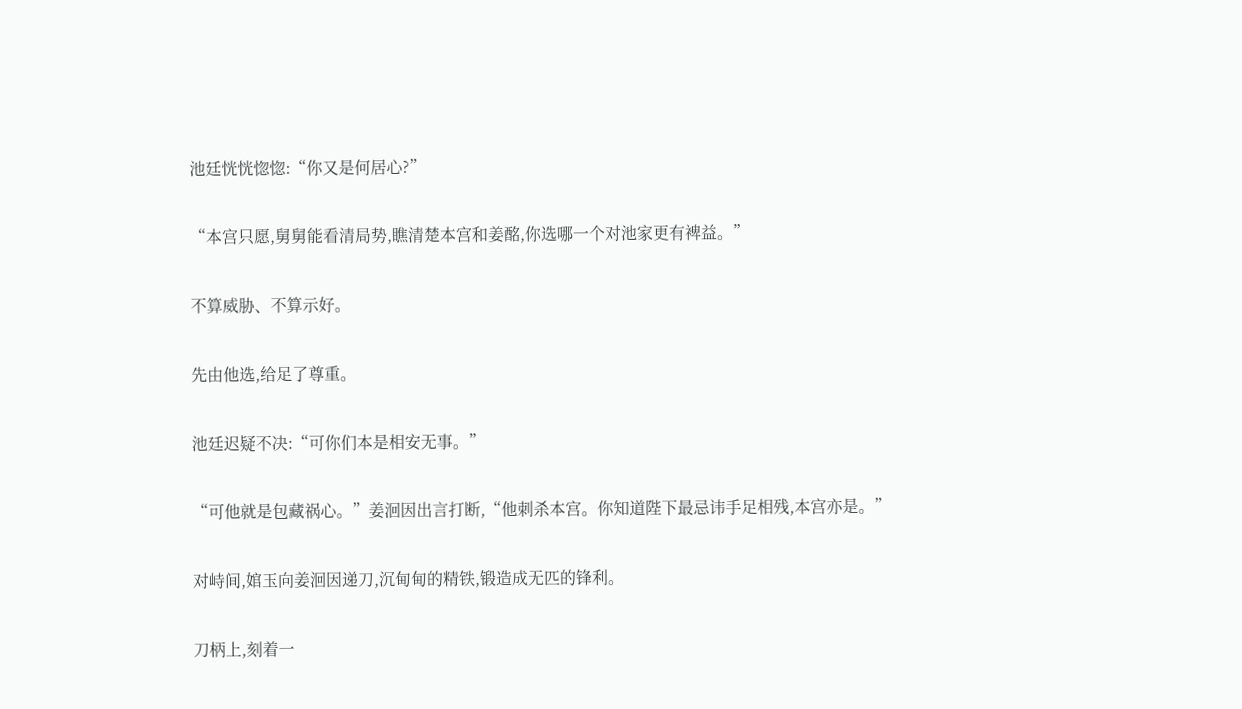池廷恍恍惚惚:“你又是何居心?”

“本宫只愿,舅舅能看清局势,瞧清楚本宫和姜酩,你选哪一个对池家更有裨益。”

不算威胁、不算示好。

先由他选,给足了尊重。

池廷迟疑不决:“可你们本是相安无事。”

“可他就是包藏祸心。”姜洄因出言打断,“他刺杀本宫。你知道陛下最忌讳手足相残,本宫亦是。”

对峙间,婠玉向姜洄因递刀,沉甸甸的精铁,锻造成无匹的锋利。

刀柄上,刻着一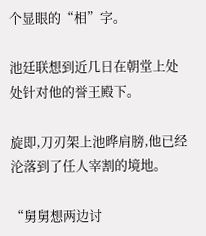个显眼的“相”字。

池廷联想到近几日在朝堂上处处针对他的誉王殿下。

旋即,刀刃架上池晔肩膀,他已经沦落到了任人宰割的境地。

“舅舅想两边讨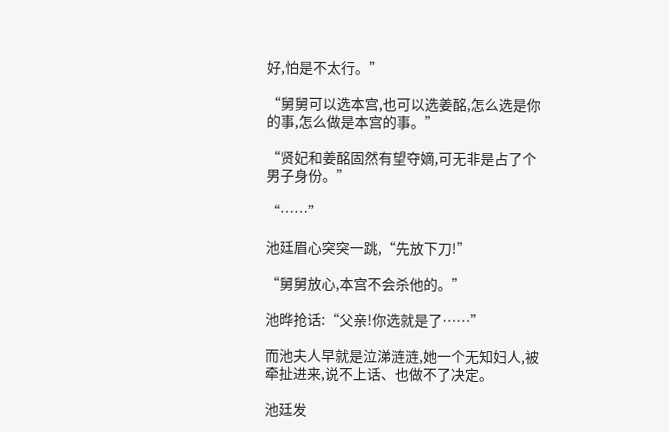好,怕是不太行。”

“舅舅可以选本宫,也可以选姜酩,怎么选是你的事,怎么做是本宫的事。”

“贤妃和姜酩固然有望夺嫡,可无非是占了个男子身份。”

“……”

池廷眉心突突一跳,“先放下刀!”

“舅舅放心,本宫不会杀他的。”

池晔抢话:“父亲!你选就是了……”

而池夫人早就是泣涕涟涟,她一个无知妇人,被牵扯进来,说不上话、也做不了决定。

池廷发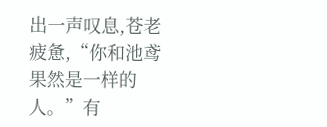出一声叹息,苍老疲惫,“你和池鸢果然是一样的人。”有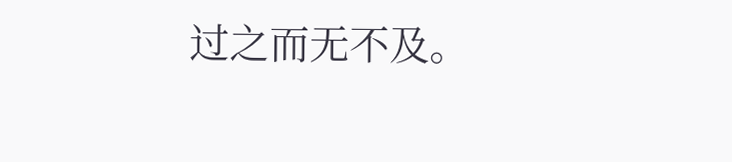过之而无不及。